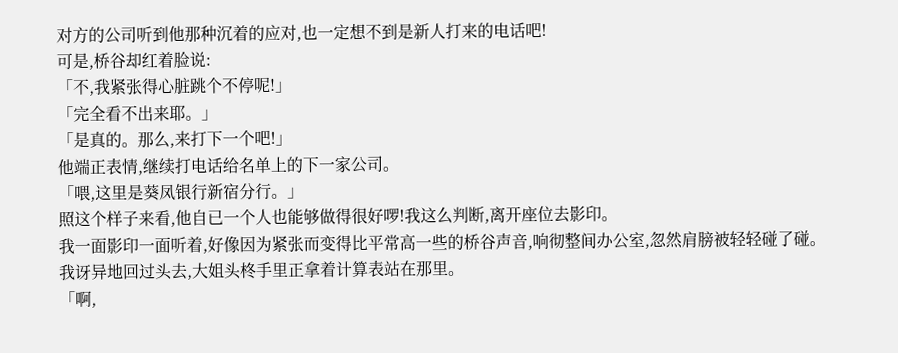对方的公司听到他那种沉着的应对,也一定想不到是新人打来的电话吧!
可是,桥谷却红着脸说:
「不,我紧张得心脏跳个不停呢!」
「完全看不出来耶。」
「是真的。那么,来打下一个吧!」
他端正表情,继续打电话给名单上的下一家公司。
「喂,这里是葵凤银行新宿分行。」
照这个样子来看,他自已一个人也能够做得很好啰!我这么判断,离开座位去影印。
我一面影印一面听着,好像因为紧张而变得比平常高一些的桥谷声音,响彻整间办公室,忽然肩膀被轻轻碰了碰。
我讶异地回过头去,大姐头柊手里正拿着计算表站在那里。
「啊,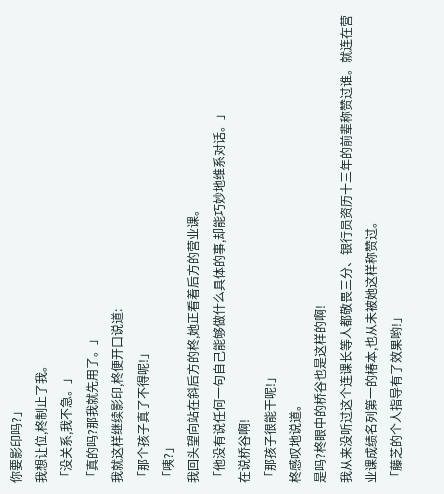你要影印吗?」
我想让位,柊制止了我。
「没关系,我不急。」
「真的吗?那我就先用了。」
我就这样继续影印,柊便开口说道:
「那个孩子真了不得呢!」
「咦?」
我回头望向站在斜后方的柊,她正看着后方的营业课。
「他没有说任何一句自己能够做什么具体的事,却能巧妙地维系对话。」
在说桥谷啊!
「那孩子很能干呢!」
柊感叹地说道。
是吗?柊眼中的桥谷也是这样的啊!
我从来没听过这个连课长等人都敬畏三分、银行员资历十三年的前辈称赞过谁。就连在营业课成绩名列第一的椿本,也从未被她这样称赞过。
「藤芝的个人指导有了效果哟!」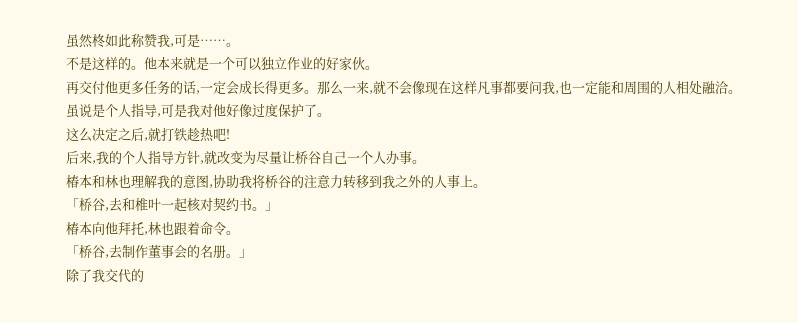虽然柊如此称赞我,可是……。
不是这样的。他本来就是一个可以独立作业的好家伙。
再交付他更多任务的话,一定会成长得更多。那么一来,就不会像现在这样凡事都要问我,也一定能和周围的人相处融洽。
虽说是个人指导,可是我对他好像过度保护了。
这么决定之后,就打铁趁热吧!
后来,我的个人指导方针,就改变为尽量让桥谷自己一个人办事。
椿本和林也理解我的意图,协助我将桥谷的注意力转移到我之外的人事上。
「桥谷,去和椎叶一起核对契约书。」
椿本向他拜托,林也跟着命令。
「桥谷,去制作董事会的名册。」
除了我交代的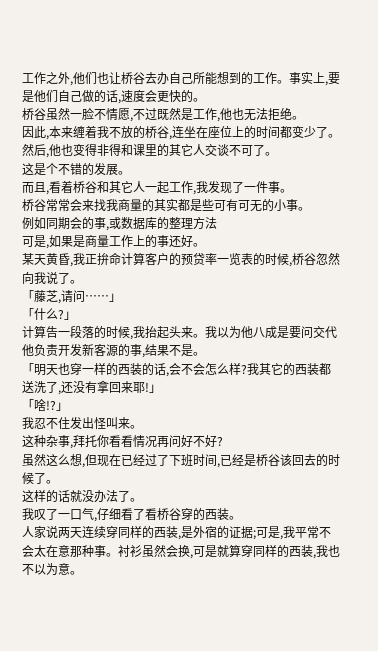工作之外,他们也让桥谷去办自己所能想到的工作。事实上,要是他们自己做的话,速度会更快的。
桥谷虽然一脸不情愿,不过既然是工作,他也无法拒绝。
因此,本来缠着我不放的桥谷,连坐在座位上的时间都变少了。然后,他也变得非得和课里的其它人交谈不可了。
这是个不错的发展。
而且,看着桥谷和其它人一起工作,我发现了一件事。
桥谷常常会来找我商量的其实都是些可有可无的小事。
例如同期会的事,或数据库的整理方法
可是,如果是商量工作上的事还好。
某天黄昏,我正拚命计算客户的预贷率一览表的时候,桥谷忽然向我说了。
「藤芝,请问……」
「什么?」
计算告一段落的时候,我抬起头来。我以为他八成是要问交代他负责开发新客源的事,结果不是。
「明天也穿一样的西装的话,会不会怎么样?我其它的西装都送洗了,还没有拿回来耶!」
「啥!?」
我忍不住发出怪叫来。
这种杂事,拜托你看看情况再问好不好?
虽然这么想,但现在已经过了下班时间,已经是桥谷该回去的时候了。
这样的话就没办法了。
我叹了一口气,仔细看了看桥谷穿的西装。
人家说两天连续穿同样的西装,是外宿的证据;可是,我平常不会太在意那种事。衬衫虽然会换,可是就算穿同样的西装,我也不以为意。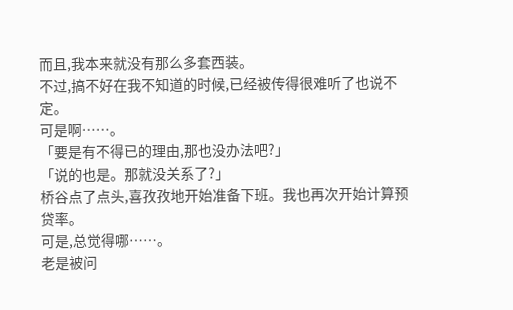而且,我本来就没有那么多套西装。
不过,搞不好在我不知道的时候,已经被传得很难听了也说不定。
可是啊……。
「要是有不得已的理由,那也没办法吧?」
「说的也是。那就没关系了?」
桥谷点了点头,喜孜孜地开始准备下班。我也再次开始计算预贷率。
可是,总觉得哪……。
老是被问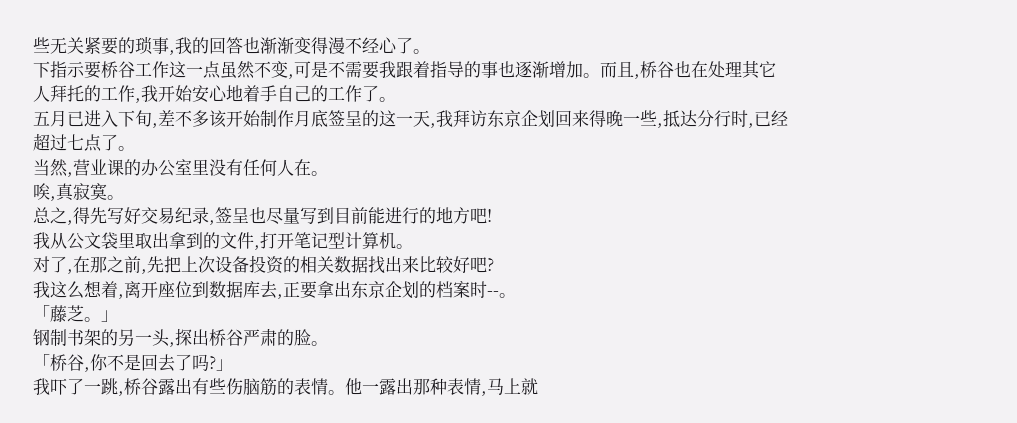些无关紧要的琐事,我的回答也渐渐变得漫不经心了。
下指示要桥谷工作这一点虽然不变,可是不需要我跟着指导的事也逐渐增加。而且,桥谷也在处理其它人拜托的工作,我开始安心地着手自己的工作了。
五月已进入下旬,差不多该开始制作月底签呈的这一天,我拜访东京企划回来得晚一些,抵达分行时,已经超过七点了。
当然,营业课的办公室里没有任何人在。
唉,真寂寞。
总之,得先写好交易纪录,签呈也尽量写到目前能进行的地方吧!
我从公文袋里取出拿到的文件,打开笔记型计算机。
对了,在那之前,先把上次设备投资的相关数据找出来比较好吧?
我这么想着,离开座位到数据库去,正要拿出东京企划的档案时--。
「藤芝。」
钢制书架的另一头,探出桥谷严肃的脸。
「桥谷,你不是回去了吗?」
我吓了一跳,桥谷露出有些伤脑筋的表情。他一露出那种表情,马上就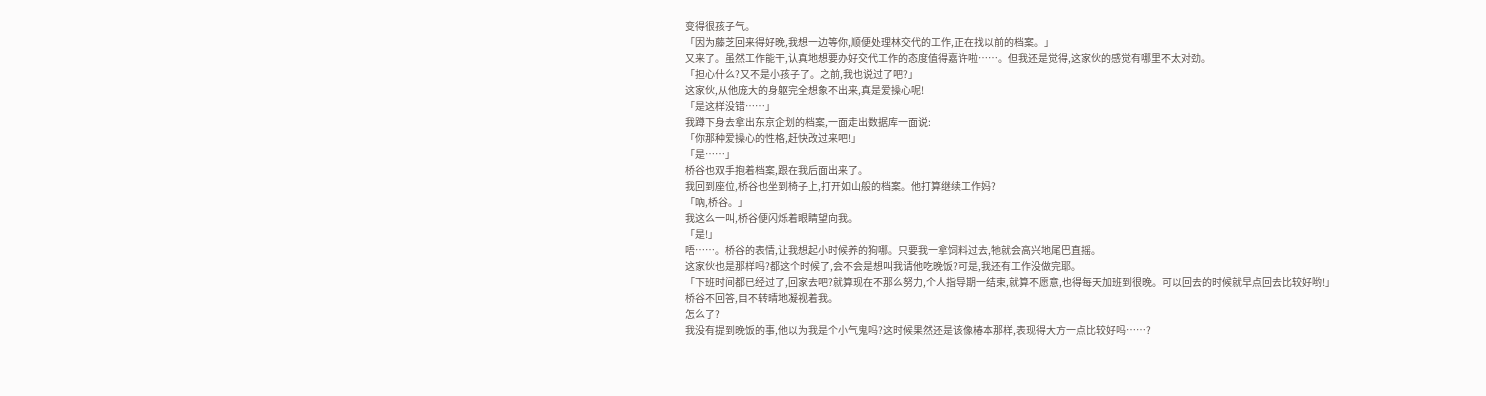变得很孩子气。
「因为藤芝回来得好晚,我想一边等你,顺便处理林交代的工作,正在找以前的档案。」
又来了。虽然工作能干,认真地想要办好交代工作的态度值得嘉许啦……。但我还是觉得,这家伙的感觉有哪里不太对劲。
「担心什么?又不是小孩子了。之前,我也说过了吧?」
这家伙,从他庞大的身躯完全想象不出来,真是爱操心呢!
「是这样没错……」
我蹲下身去拿出东京企划的档案,一面走出数据库一面说:
「你那种爱操心的性格,赶快改过来吧!」
「是……」
桥谷也双手抱着档案,跟在我后面出来了。
我回到座位,桥谷也坐到椅子上,打开如山般的档案。他打算继续工作妈?
「吶,桥谷。」
我这么一叫,桥谷便闪烁着眼睛望向我。
「是!」
唔……。桥谷的表情,让我想起小时候养的狗哪。只要我一拿饲料过去,牠就会高兴地尾巴直摇。
这家伙也是那样吗?都这个时候了,会不会是想叫我请他吃晚饭?可是,我还有工作没做完耶。
「下班时间都已经过了,回家去吧?就算现在不那么努力,个人指导期一结束,就算不愿意,也得每天加班到很晚。可以回去的时候就早点回去比较好哟!」
桥谷不回答,目不转晴地凝视着我。
怎么了?
我没有提到晚饭的事,他以为我是个小气鬼吗?这时候果然还是该像椿本那样,表现得大方一点比较好吗……?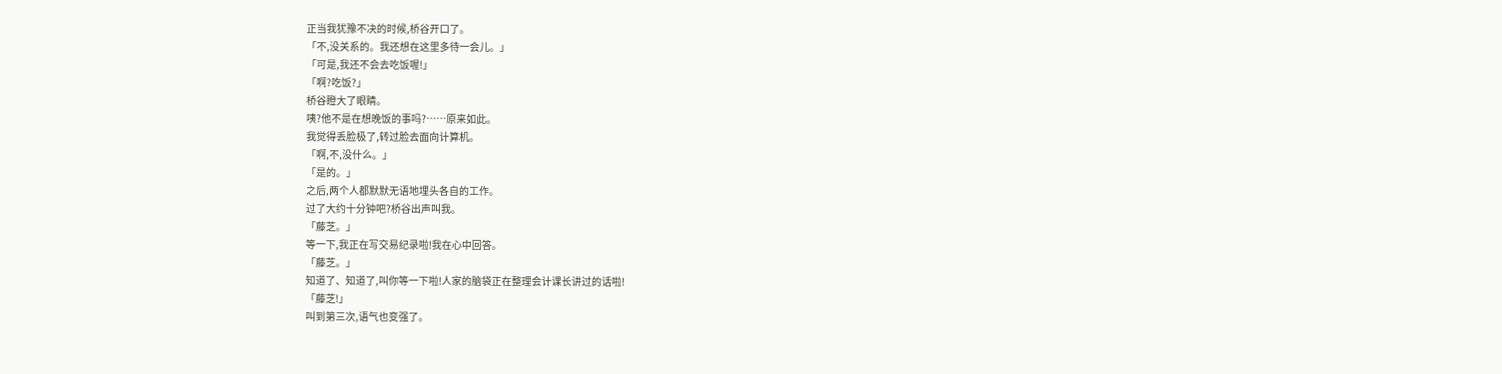正当我犹豫不决的时候,桥谷开口了。
「不,没关系的。我还想在这里多待一会儿。」
「可是,我还不会去吃饭喔!」
「啊?吃饭?」
桥谷瞪大了眼睛。
咦?他不是在想晚饭的事吗?……原来如此。
我觉得丢脸极了,转过脸去面向计算机。
「啊,不,没什么。」
「是的。」
之后,两个人都默默无语地埋头各自的工作。
过了大约十分钟吧?桥谷出声叫我。
「藤芝。」
等一下,我正在写交易纪录啦!我在心中回答。
「藤芝。」
知道了、知道了,叫你等一下啦!人家的脑袋正在整理会计课长讲过的话啦!
「藤芝!」
叫到第三次,语气也变强了。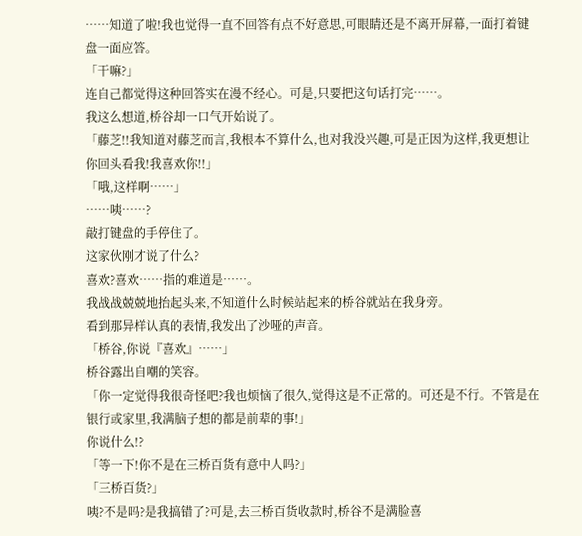……知道了啦!我也觉得一直不回答有点不好意思,可眼睛还是不离开屏幕,一面打着键盘一面应答。
「干嘛?」
连自己都觉得这种回答实在漫不经心。可是,只要把这句话打完……。
我这么想道,桥谷却一口气开始说了。
「藤芝!!我知道对藤芝而言,我根本不算什么,也对我没兴趣,可是正因为这样,我更想让你回头看我!我喜欢你!!」
「哦,这样啊……」
……咦……?
敲打键盘的手停住了。
这家伙刚才说了什么?
喜欢?喜欢……指的难道是……。
我战战兢兢地抬起头来,不知道什么时候站起来的桥谷就站在我身旁。
看到那异样认真的表情,我发出了沙哑的声音。
「桥谷,你说『喜欢』……」
桥谷露出自嘲的笑容。
「你一定觉得我很奇怪吧?我也烦恼了很久,觉得这是不正常的。可还是不行。不管是在银行或家里,我满脑子想的都是前辈的事!」
你说什么!?
「等一下!你不是在三桥百货有意中人吗?」
「三桥百货?」
咦?不是吗?是我搞错了?可是,去三桥百货收款时,桥谷不是满脸喜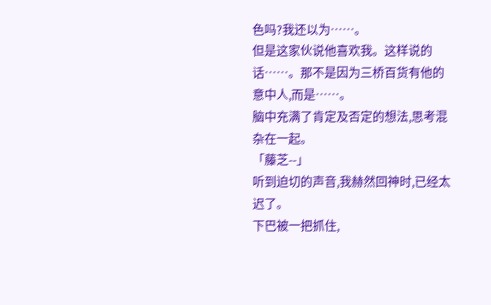色吗?我还以为……。
但是这家伙说他喜欢我。这样说的话……。那不是因为三桥百货有他的意中人,而是……。
脑中充满了肯定及否定的想法,思考混杂在一起。
「藤芝--」
听到迫切的声音,我赫然回神时,已经太迟了。
下巴被一把抓住,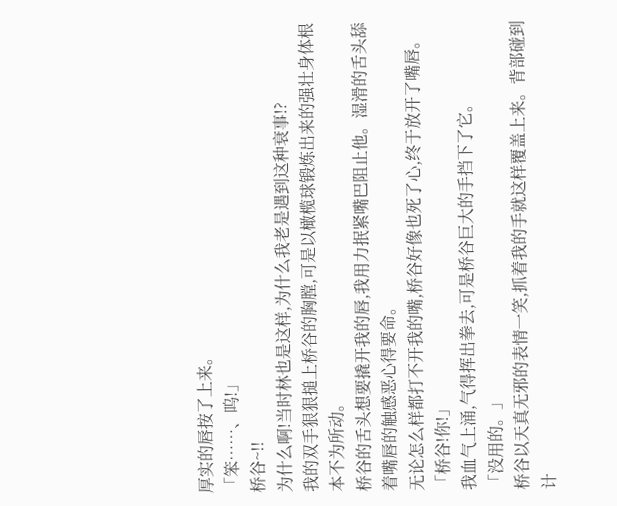厚实的唇按了上来。
「笨……、呜!」
桥谷~!!
为什么啊!当时林也是这样,为什么我老是遇到这种衰事!?
我的双手狠狠搥上桥谷的胸膛,可是以橄榄球锻炼出来的强壮身体根本不为所动。
桥谷的舌头想要撬开我的唇,我用力抿紧嘴巴阻止他。湿滑的舌头舔着嘴唇的触感恶心得要命。
无论怎么样都打不开我的嘴,桥谷好像也死了心,终于放开了嘴唇。
「桥谷!你!」
我血气上涌,气得挥出拳去,可是桥谷巨大的手挡下了它。
「没用的。」
桥谷以天真无邪的表情一笑,抓着我的手就这样覆盖上来。背部碰到计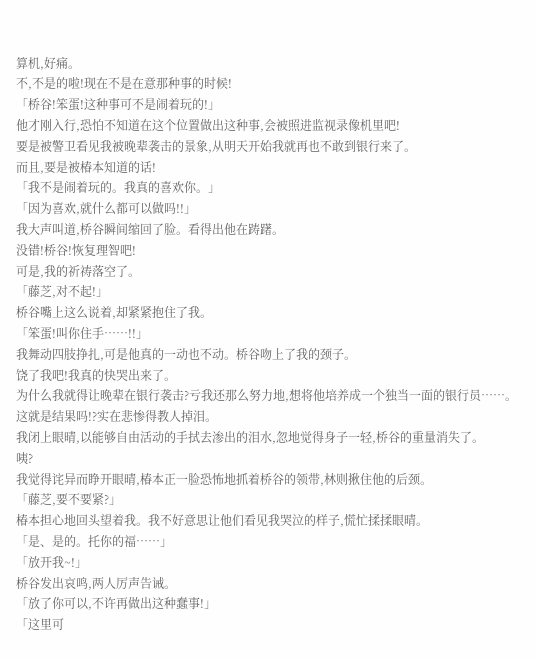算机,好痛。
不,不是的啦!现在不是在意那种事的时候!
「桥谷!笨蛋!这种事可不是闹着玩的!」
他才刚入行,恐怕不知道在这个位置做出这种事,会被照进监视录像机里吧!
要是被警卫看见我被晚辈袭击的景象,从明天开始我就再也不敢到银行来了。
而且,要是被椿本知道的话!
「我不是闹着玩的。我真的喜欢你。」
「因为喜欢,就什么都可以做吗!!」
我大声叫道,桥谷瞬间缩回了脸。看得出他在踌躇。
没错!桥谷!恢复理智吧!
可是,我的祈祷落空了。
「藤芝,对不起!」
桥谷嘴上这么说着,却紧紧抱住了我。
「笨蛋!叫你住手……!!」
我舞动四肢挣扎,可是他真的一动也不动。桥谷吻上了我的颈子。
饶了我吧!我真的快哭出来了。
为什么我就得让晚辈在银行袭击?亏我还那么努力地,想将他培养成一个独当一面的银行员……。
这就是结果吗!?实在悲惨得教人掉泪。
我闭上眼晴,以能够自由活动的手拭去渗出的泪水,忽地觉得身子一轻,桥谷的重量消失了。
咦?
我觉得诧异而睁开眼晴,椿本正一脸恐怖地抓着桥谷的领带,林则揪住他的后颈。
「藤芝,要不要紧?」
椿本担心地回头望着我。我不好意思让他们看见我哭泣的样子,慌忙揉揉眼晴。
「是、是的。托你的福……」
「放开我~!」
桥谷发出哀鸣,两人厉声告诫。
「放了你可以,不许再做出这种蠢事!」
「这里可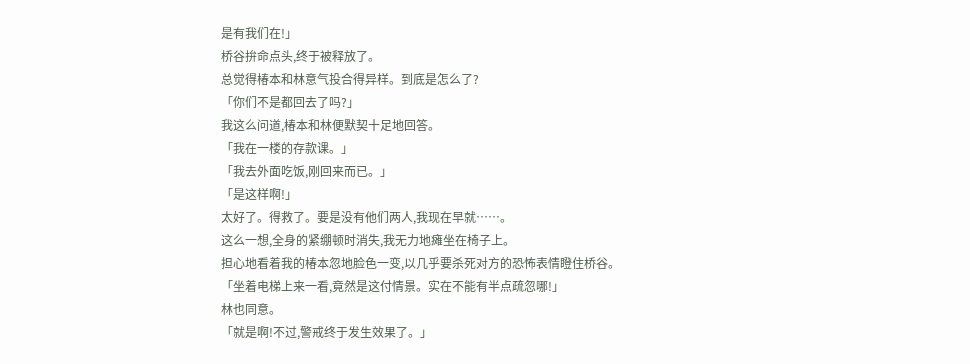是有我们在!」
桥谷拚命点头,终于被释放了。
总觉得椿本和林意气投合得异样。到底是怎么了?
「你们不是都回去了吗?」
我这么问道,椿本和林便默契十足地回答。
「我在一楼的存款课。」
「我去外面吃饭,刚回来而已。」
「是这样啊!」
太好了。得救了。要是没有他们两人,我现在早就……。
这么一想,全身的紧绷顿时消失,我无力地瘫坐在椅子上。
担心地看着我的椿本忽地脸色一变,以几乎要杀死对方的恐怖表情瞪住桥谷。
「坐着电梯上来一看,竟然是这付情景。实在不能有半点疏忽哪!」
林也同意。
「就是啊!不过,警戒终于发生效果了。」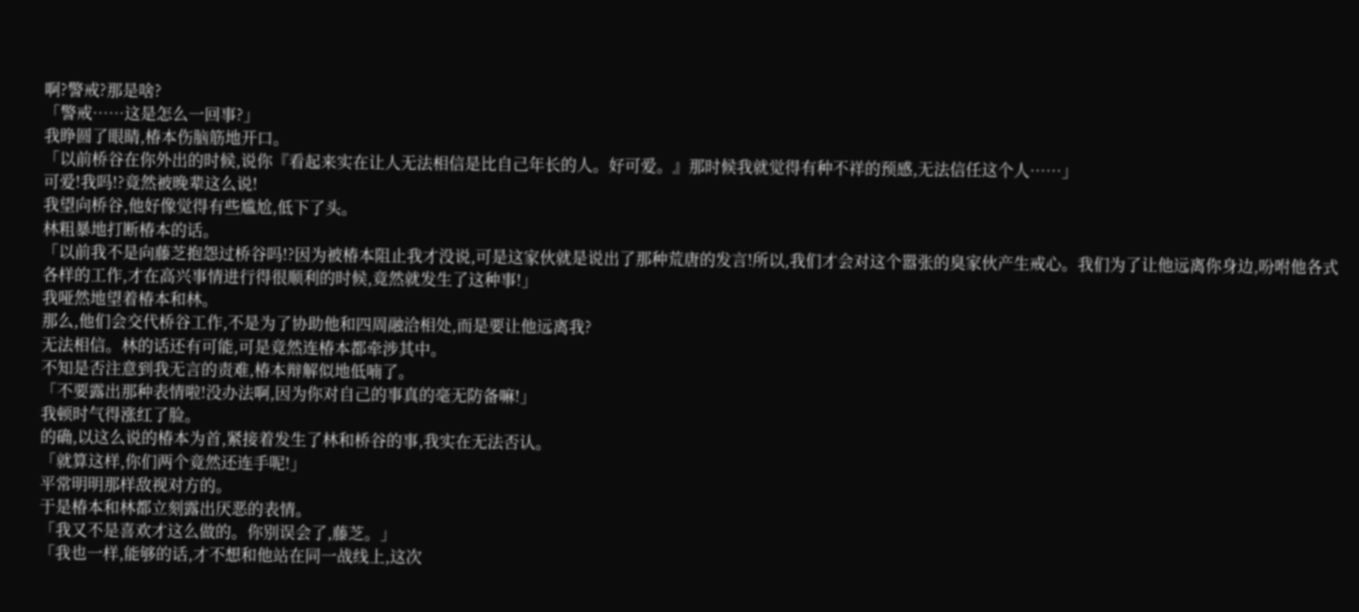啊?警戒?那是啥?
「警戒……这是怎么一回事?」
我睁圆了眼睛,椿本伤脑筋地开口。
「以前桥谷在你外出的时候,说你『看起来实在让人无法相信是比自己年长的人。好可爱。』那时候我就觉得有种不祥的预感,无法信任这个人……」
可爱!我吗!?竟然被晚辈这么说!
我望向桥谷,他好像觉得有些尴尬,低下了头。
林粗暴地打断椿本的话。
「以前我不是向藤芝抱怨过桥谷吗!?因为被椿本阻止我才没说,可是这家伙就是说出了那种荒唐的发言!所以,我们才会对这个嚣张的臭家伙产生戒心。我们为了让他远离你身边,吩咐他各式各样的工作,才在高兴事情进行得很顺利的时候,竟然就发生了这种事!」
我哑然地望着椿本和林。
那么,他们会交代桥谷工作,不是为了协助他和四周融洽相处,而是要让他远离我?
无法相信。林的话还有可能,可是竟然连椿本都牵涉其中。
不知是否注意到我无言的责难,椿本辩解似地低喃了。
「不要露出那种表情啦!没办法啊,因为你对自己的事真的毫无防备嘛!」
我顿时气得涨红了脸。
的确,以这么说的椿本为首,紧接着发生了林和桥谷的事,我实在无法否认。
「就算这样,你们两个竟然还连手呢!」
平常明明那样敌视对方的。
于是椿本和林都立刻露出厌恶的表情。
「我又不是喜欢才这么做的。你别误会了,藤芝。」
「我也一样,能够的话,才不想和他站在同一战线上,这次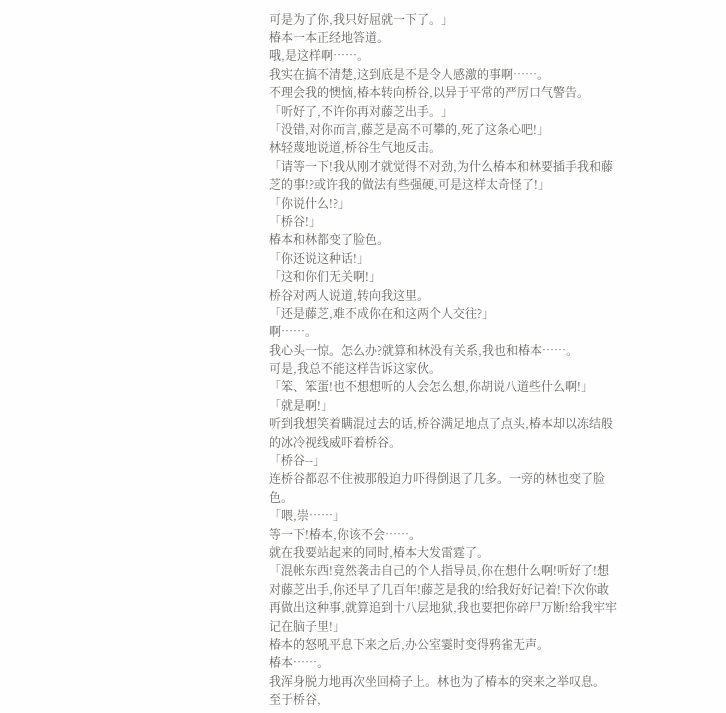可是为了你,我只好屈就一下了。」
椿本一本正经地答道。
哦,是这样啊……。
我实在搞不清楚,这到底是不是令人感激的事啊……。
不理会我的懊恼,椿本转向桥谷,以异于平常的严厉口气警告。
「听好了,不许你再对藤芝出手。」
「没错,对你而言,藤芝是高不可攀的,死了这条心吧!」
林轻蔑地说道,桥谷生气地反击。
「请等一下!我从刚才就觉得不对劲,为什么椿本和林要插手我和藤芝的事!?或许我的做法有些强硬,可是这样太奇怪了!」
「你说什么!?」
「桥谷!」
椿本和林都变了脸色。
「你还说这种话!」
「这和你们无关啊!」
桥谷对两人说道,转向我这里。
「还是藤芝,难不成你在和这两个人交往?」
啊……。
我心头一惊。怎么办?就算和林没有关系,我也和椿本……。
可是,我总不能这样告诉这家伙。
「笨、笨蛋!也不想想听的人会怎么想,你胡说八道些什么啊!」
「就是啊!」
听到我想笑着瞒混过去的话,桥谷满足地点了点头,椿本却以冻结般的冰冷视线威吓着桥谷。
「桥谷--」
连桥谷都忍不住被那般迫力吓得倒退了几多。一旁的林也变了脸色。
「喂,崇……」
等一下!椿本,你该不会……。
就在我要站起来的同时,椿本大发雷霆了。
「混帐东西!竟然袭击自己的个人指导员,你在想什么啊!听好了!想对藤芝出手,你还早了几百年!藤芝是我的!给我好好记着!下次你敢再做出这种事,就算追到十八层地狱,我也要把你碎尸万断!给我牢牢记在脑子里!」
椿本的怒吼平息下来之后,办公室霎时变得鸦雀无声。
椿本……。
我浑身脱力地再次坐回椅子上。林也为了椿本的突来之举叹息。
至于桥谷,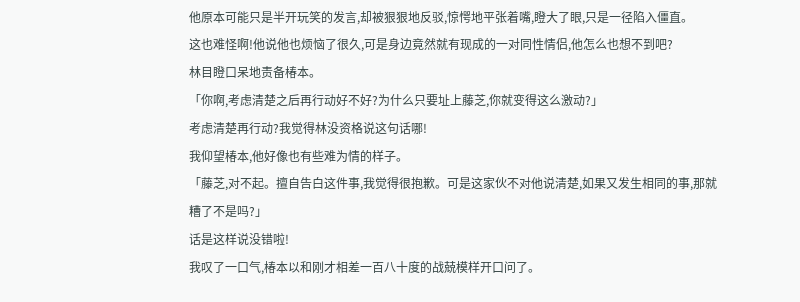他原本可能只是半开玩笑的发言,却被狠狠地反驳,惊愕地平张着嘴,瞪大了眼,只是一径陷入僵直。
这也难怪啊!他说他也烦恼了很久,可是身边竟然就有现成的一对同性情侣,他怎么也想不到吧?
林目瞪口呆地责备椿本。
「你啊,考虑清楚之后再行动好不好?为什么只要址上藤芝,你就变得这么激动?」
考虑清楚再行动?我觉得林没资格说这句话哪!
我仰望椿本,他好像也有些难为情的样子。
「藤芝,对不起。擅自告白这件事,我觉得很抱歉。可是这家伙不对他说清楚,如果又发生相同的事,那就糟了不是吗?」
话是这样说没错啦!
我叹了一口气,椿本以和刚才相差一百八十度的战兢模样开口问了。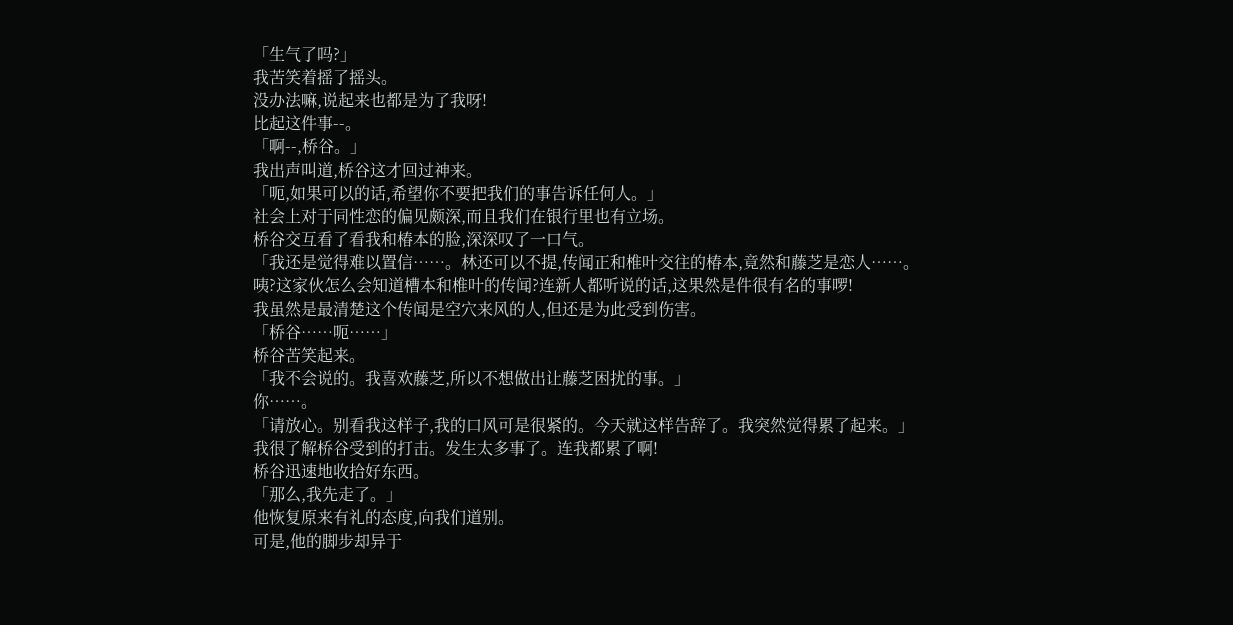「生气了吗?」
我苦笑着摇了摇头。
没办法嘛,说起来也都是为了我呀!
比起这件事--。
「啊--,桥谷。」
我出声叫道,桥谷这才回过神来。
「呃,如果可以的话,希望你不要把我们的事告诉任何人。」
社会上对于同性恋的偏见颇深,而且我们在银行里也有立场。
桥谷交互看了看我和椿本的脸,深深叹了一口气。
「我还是觉得难以置信……。林还可以不提,传闻正和椎叶交往的椿本,竟然和藤芝是恋人……。
咦?这家伙怎么会知道槽本和椎叶的传闻?连新人都听说的话,这果然是件很有名的事啰!
我虽然是最清楚这个传闻是空穴来风的人,但还是为此受到伤害。
「桥谷……呃……」
桥谷苦笑起来。
「我不会说的。我喜欢藤芝,所以不想做出让藤芝困扰的事。」
你……。
「请放心。别看我这样子,我的口风可是很紧的。今天就这样告辞了。我突然觉得累了起来。」
我很了解桥谷受到的打击。发生太多事了。连我都累了啊!
桥谷迅速地收拾好东西。
「那么,我先走了。」
他恢复原来有礼的态度,向我们道别。
可是,他的脚步却异于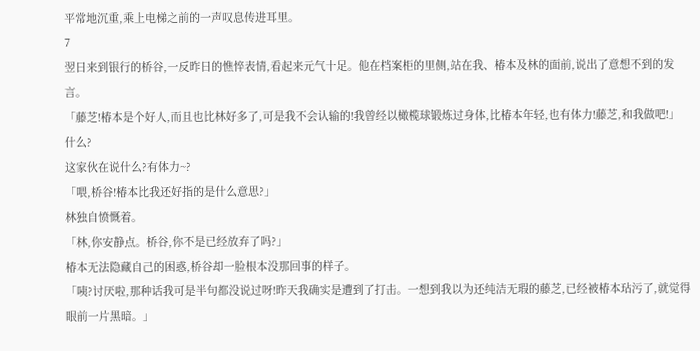平常地沉重,乘上电梯之前的一声叹息传进耳里。
7
翌日来到银行的桥谷,一反昨日的憔悴表情,看起来元气十足。他在档案柜的里侧,站在我、椿本及林的面前,说出了意想不到的发言。
「藤芝!椿本是个好人,而且也比林好多了,可是我不会认输的!我曾经以橄榄球锻炼过身体,比椿本年轻,也有体力!藤芝,和我做吧!」
什么?
这家伙在说什么?有体力~?
「喂,桥谷!椿本比我还好指的是什么意思?」
林独自愤慨着。
「林,你安静点。桥谷,你不是已经放弃了吗?」
椿本无法隐藏自己的困惑,桥谷却一脸根本没那回事的样子。
「咦?讨厌啦,那种话我可是半句都没说过呀!昨天我确实是遭到了打击。一想到我以为还纯洁无瑕的藤芝,已经被椿本玷污了,就觉得眼前一片黑暗。」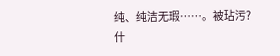纯、纯洁无瑕……。被玷污?什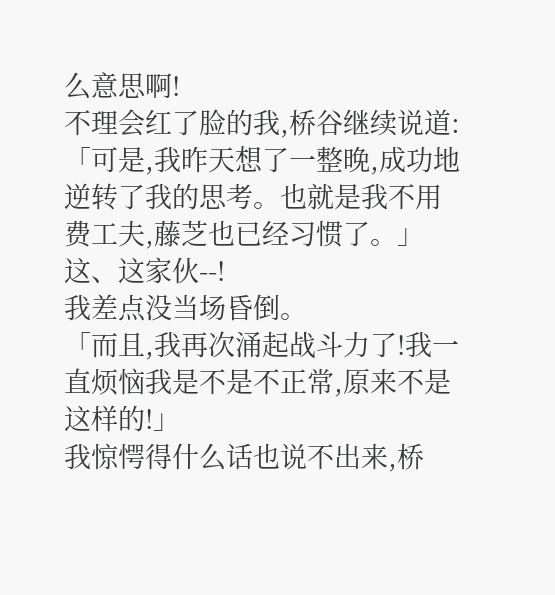么意思啊!
不理会红了脸的我,桥谷继续说道:
「可是,我昨天想了一整晚,成功地逆转了我的思考。也就是我不用费工夫,藤芝也已经习惯了。」
这、这家伙--!
我差点没当场昏倒。
「而且,我再次涌起战斗力了!我一直烦恼我是不是不正常,原来不是这样的!」
我惊愕得什么话也说不出来,桥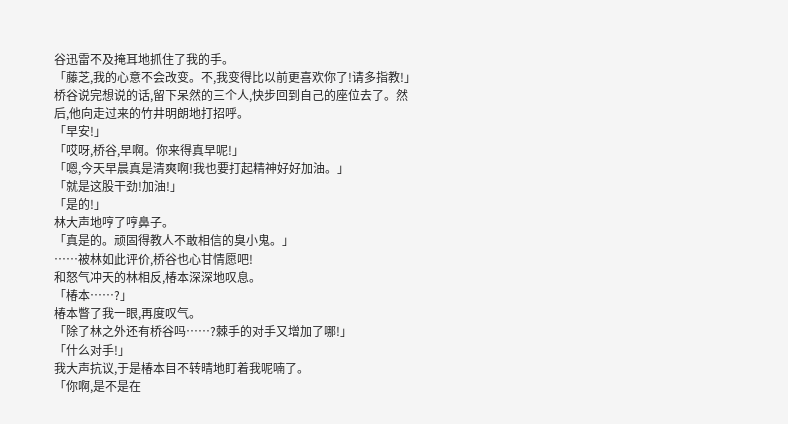谷迅雷不及掩耳地抓住了我的手。
「藤芝,我的心意不会改变。不,我变得比以前更喜欢你了!请多指教!」
桥谷说完想说的话,留下呆然的三个人,快步回到自己的座位去了。然后,他向走过来的竹井明朗地打招呼。
「早安!」
「哎呀,桥谷,早啊。你来得真早呢!」
「嗯,今天早晨真是清爽啊!我也要打起精神好好加油。」
「就是这股干劲!加油!」
「是的!」
林大声地哼了哼鼻子。
「真是的。顽固得教人不敢相信的臭小鬼。」
……被林如此评价,桥谷也心甘情愿吧!
和怒气冲天的林相反,椿本深深地叹息。
「椿本……?」
椿本瞥了我一眼,再度叹气。
「除了林之外还有桥谷吗……?棘手的对手又增加了哪!」
「什么对手!」
我大声抗议,于是椿本目不转晴地盯着我呢喃了。
「你啊,是不是在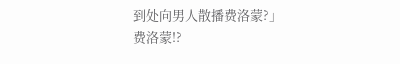到处向男人散播费洛蒙?」
费洛蒙!?